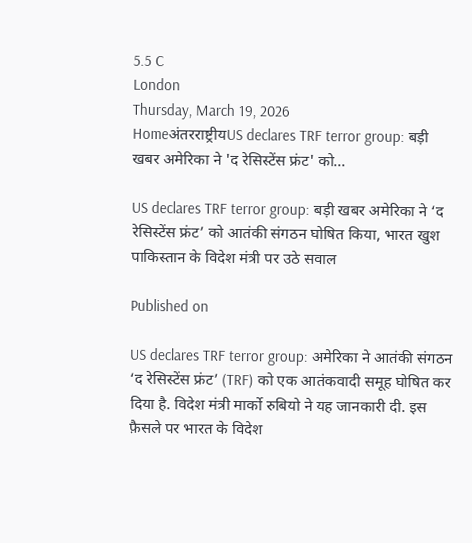5.5 C
London
Thursday, March 19, 2026
Homeअंतरराष्ट्रीयUS declares TRF terror group: बड़ी खबर अमेरिका ने 'द रेसिस्टेंस फ्रंट' को...

US declares TRF terror group: बड़ी खबर अमेरिका ने ‘द रेसिस्टेंस फ्रंट’ को आतंकी संगठन घोषित किया, भारत खुश पाकिस्तान के विदेश मंत्री पर उठे सवाल

Published on

US declares TRF terror group: अमेरिका ने आतंकी संगठन ‘द रेसिस्टेंस फ्रंट’ (TRF) को एक आतंकवादी समूह घोषित कर दिया है. विदेश मंत्री मार्को रुबियो ने यह जानकारी दी. इस फ़ैसले पर भारत के विदेश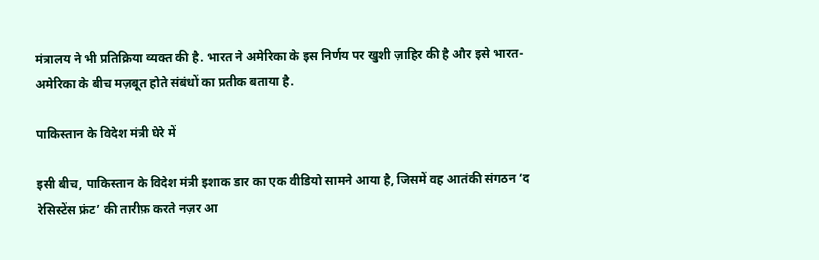मंत्रालय ने भी प्रतिक्रिया व्यक्त की है. भारत ने अमेरिका के इस निर्णय पर खुशी ज़ाहिर की है और इसे भारत-अमेरिका के बीच मज़बूत होते संबंधों का प्रतीक बताया है.

पाकिस्तान के विदेश मंत्री घेरे में

इसी बीच, पाकिस्तान के विदेश मंत्री इशाक डार का एक वीडियो सामने आया है, जिसमें वह आतंकी संगठन ‘द रेसिस्टेंस फ्रंट’ की तारीफ़ करते नज़र आ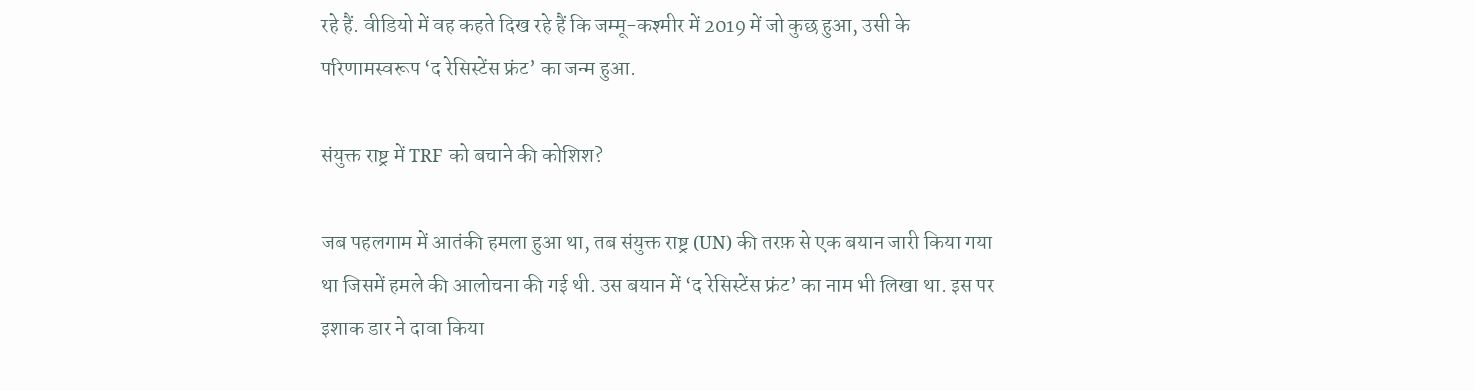रहे हैं. वीडियो में वह कहते दिख रहे हैं कि जम्मू-कश्मीर में 2019 में जो कुछ हुआ, उसी के परिणामस्वरूप ‘द रेसिस्टेंस फ्रंट’ का जन्म हुआ.

संयुक्त राष्ट्र में TRF को बचाने की कोशिश?

जब पहलगाम में आतंकी हमला हुआ था, तब संयुक्त राष्ट्र (UN) की तरफ़ से एक बयान जारी किया गया था जिसमें हमले की आलोचना की गई थी. उस बयान में ‘द रेसिस्टेंस फ्रंट’ का नाम भी लिखा था. इस पर इशाक डार ने दावा किया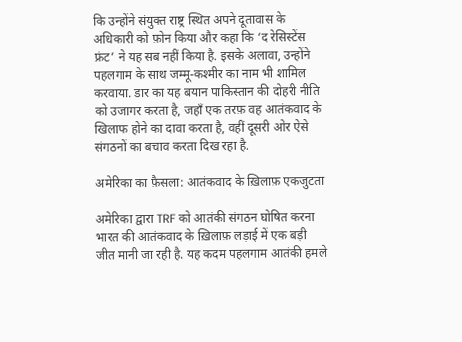कि उन्होंने संयुक्त राष्ट्र स्थित अपने दूतावास के अधिकारी को फ़ोन किया और कहा कि ‘द रेसिस्टेंस फ्रंट’ ने यह सब नहीं किया है. इसके अलावा, उन्होंने पहलगाम के साथ जम्मू-कश्मीर का नाम भी शामिल करवाया. डार का यह बयान पाकिस्तान की दोहरी नीति को उजागर करता है, जहाँ एक तरफ़ वह आतंकवाद के खिलाफ होने का दावा करता है, वहीं दूसरी ओर ऐसे संगठनों का बचाव करता दिख रहा है.

अमेरिका का फ़ैसला: आतंकवाद के ख़िलाफ़ एकजुटता

अमेरिका द्वारा TRF को आतंकी संगठन घोषित करना भारत की आतंकवाद के ख़िलाफ़ लड़ाई में एक बड़ी जीत मानी जा रही है. यह कदम पहलगाम आतंकी हमले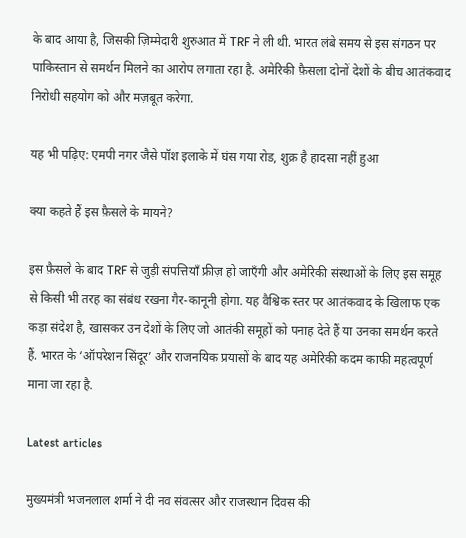के बाद आया है, जिसकी ज़िम्मेदारी शुरुआत में TRF ने ली थी. भारत लंबे समय से इस संगठन पर पाकिस्तान से समर्थन मिलने का आरोप लगाता रहा है. अमेरिकी फ़ैसला दोनों देशों के बीच आतंकवाद निरोधी सहयोग को और मज़बूत करेगा.

यह भी पढ़िए: एमपी नगर जैसे पॉश इलाके में घंस गया रोड, शुक्र है हादसा नहीं हुआ

क्या कहते हैं इस फ़ैसले के मायने?

इस फ़ैसले के बाद TRF से जुड़ी संपत्तियाँ फ्रीज़ हो जाएँगी और अमेरिकी संस्थाओं के लिए इस समूह से किसी भी तरह का संबंध रखना गैर-कानूनी होगा. यह वैश्विक स्तर पर आतंकवाद के खिलाफ एक कड़ा संदेश है, खासकर उन देशों के लिए जो आतंकी समूहों को पनाह देते हैं या उनका समर्थन करते हैं. भारत के ‘ऑपरेशन सिंदूर’ और राजनयिक प्रयासों के बाद यह अमेरिकी कदम काफी महत्वपूर्ण माना जा रहा है.

Latest articles

मुख्यमंत्री भजनलाल शर्मा ने दी नव संवत्सर और राजस्थान दिवस की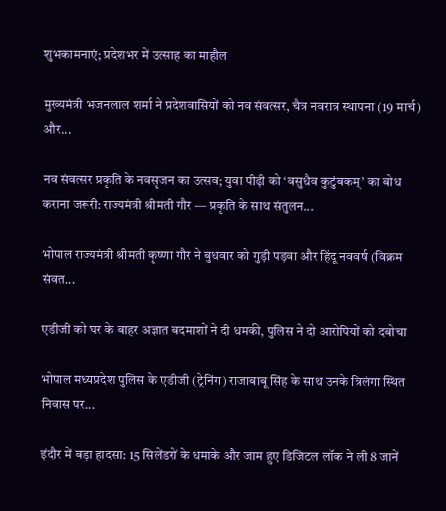शुभकामनाएं; प्रदेशभर में उत्साह का माहौल

मुख्यमंत्री भजनलाल शर्मा ने प्रदेशवासियों को नव संवत्सर, चैत्र नवरात्र स्थापना (19 मार्च) और...

नव संवत्सर प्रकृति के नवसृजन का उत्सव; युवा पीढ़ी को ‘वसुधैव कुटुंबकम्’ का बोध कराना जरूरी: राज्यमंत्री श्रीमती गौर — प्रकृति के साथ संतुलन...

भोपाल राज्यमंत्री श्रीमती कृष्णा गौर ने बुधवार को गुड़ी पड़वा और हिंदू नववर्ष (विक्रम संवत...

एडीजी को घर के बाहर अज्ञात बदमाशों ने दी धमकी, पुलिस ने दो आरोपियों को दबोचा

भोपाल मध्यप्रदेश पुलिस के एडीजी (ट्रेनिंग) राजाबाबू सिंह के साथ उनके त्रिलंगा स्थित निवास पर...

इंदौर में बड़ा हादसा: 15 सिलेंडरों के धमाके और जाम हुए डिजिटल लॉक ने ली 8 जानें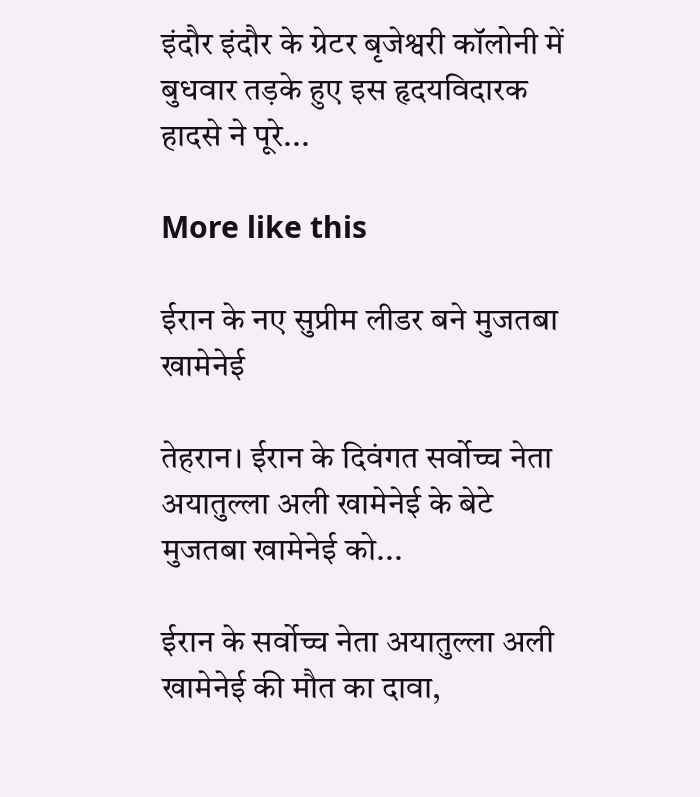इंदौर इंदौर के ग्रेटर बृजेश्वरी कॉलोनी में बुधवार तड़के हुए इस हृदयविदारक हादसे ने पूरे...

More like this

ईरान के नए सुप्रीम लीडर बने मुजतबा खामेनेई

तेहरान। ईरान के दिवंगत सर्वोच्च नेता अयातुल्ला अली खामेनेई के बेटे मुजतबा खामेनेई को...

ईरान के सर्वोच्च नेता अयातुल्ला अली खामेनेई की मौत का दावा,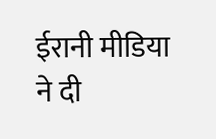ईरानी मीडिया ने दी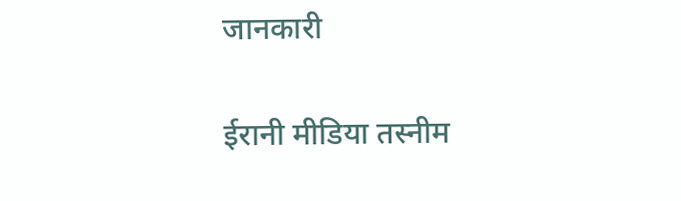जानकारी

ईरानी मीडिया तस्नीम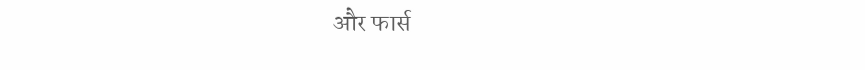और फार्स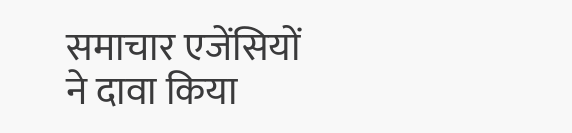समाचार एजेंसियों ने दावा किया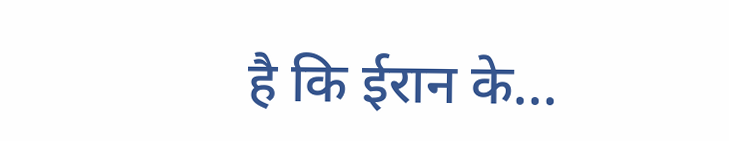है कि ईरान के...